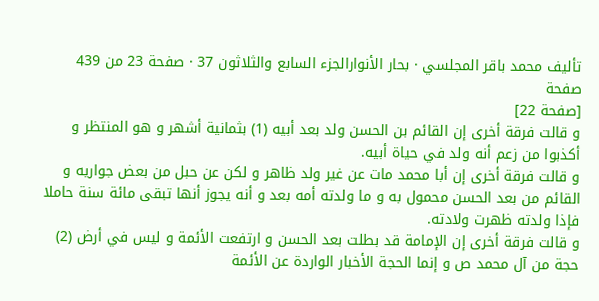تأليف محمد باقر المجلسي · بحار الأنوارالجزء السابع والثلاثون 37 · صفحة 23 من 439
صفحة
[صفحة 22]
و قالت فرقة أخرى إن القائم بن الحسن ولد بعد أبيه (1) بثمانية أشهر و هو المنتظر و أكذبوا من زعم أنه ولد في حياة أبيه.
و قالت فرقة أخرى إن أبا محمد مات عن غير ولد ظاهر و لكن عن حبل من بعض جواريه و القائم من بعد الحسن محمول به و ما ولدته أمه بعد و أنه يجوز أنها تبقى مائة سنة حاملا فإذا ولدته ظهرت ولادته.
و قالت فرقة أخرى إن الإمامة قد بطلت بعد الحسن و ارتفعت الأئمة و ليس في أرض (2) حجة من آل محمد ص و إنما الحجة الأخبار الواردة عن الأئمة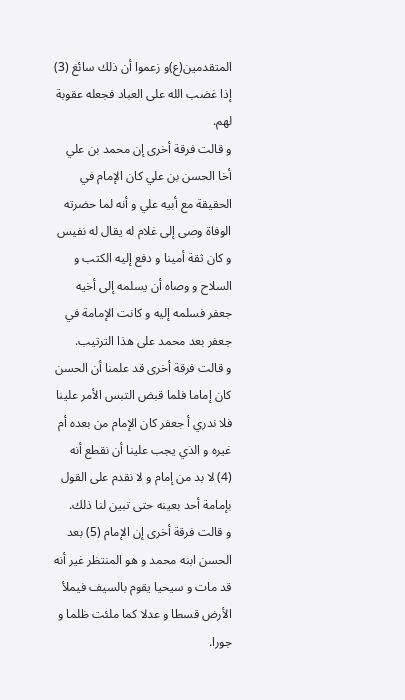المتقدمين(ع)و زعموا أن ذلك سائغ (3) إذا غضب الله على العباد فجعله عقوبة لهم.
و قالت فرقة أخرى إن محمد بن علي أخا الحسن بن علي كان الإمام في الحقيقة مع أبيه علي و أنه لما حضرته الوفاة وصى إلى غلام له يقال له نفيس و كان ثقة أمينا و دفع إليه الكتب و السلاح و وصاه أن يسلمه إلى أخيه جعفر فسلمه إليه و كانت الإمامة في جعفر بعد محمد على هذا الترتيب.
و قالت فرقة أخرى قد علمنا أن الحسن كان إماما فلما قبض التبس الأمر علينا فلا ندري أ جعفر كان الإمام من بعده أم غيره و الذي يجب علينا أن نقطع أنه (4) لا بد من إمام و لا نقدم على القول بإمامة أحد بعينه حتى تبين لنا ذلك.
و قالت فرقة أخرى إن الإمام (5) بعد الحسن ابنه محمد و هو المنتظر غير أنه قد مات و سيحيا يقوم بالسيف فيملأ الأرض قسطا و عدلا كما ملئت ظلما و جورا.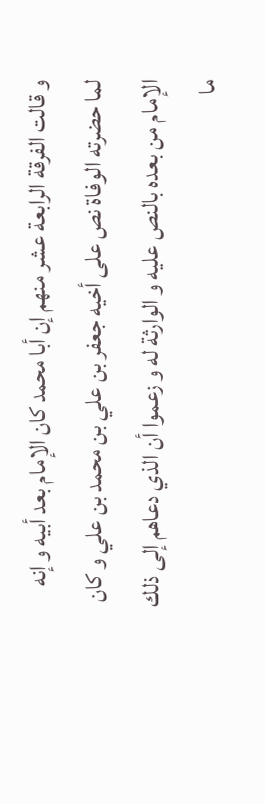و قالت الفرقة الرابعة عشر منهم إن أبا محمد كان الإمام بعد أبيه و إنه لما حضرته الوفاة نص على أخيه جعفر بن علي بن محمد بن علي و كان الإمام من بعده بالنص عليه و الوارثة له و زعموا أن الذي دعاهم إلى ذلك ما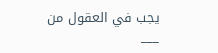يجب في العقول من
___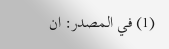(1) في المصدر: ان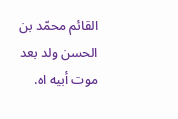القائم محمّد بن الحسن ولد بعد موت أبيه اه.